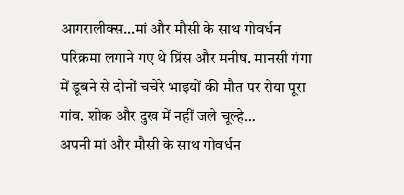आगरालीक्स…मां और मौसी के साथ गोवर्धन परिक्रमा लगाने गए थे प्रिंस और मनीष. मानसी गंगा में डूबने से दोनों चचेरे भाइयों की मौत पर रोया पूरा गांव. शोक और दुख में नहीं जले चूल्हे…
अपनी मां और मौसी के साथ गोवर्धन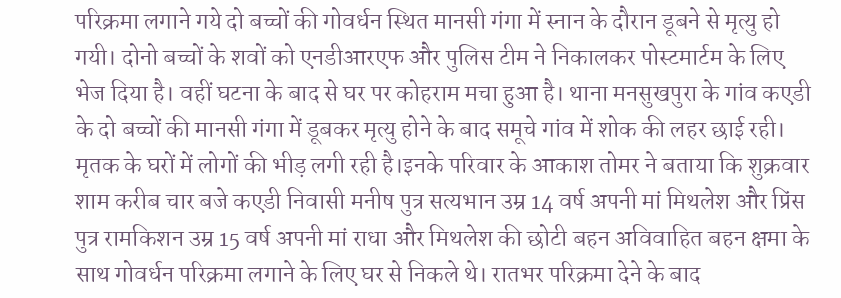परिक्रमा लगाने गये दो बच्चों की गोवर्धन स्थित मानसी गंगा में स्नान के दौरान डूबने से मृत्यु हो गयी। दोनो बच्चों के शवों को एनडीआरएफ और पुलिस टीम ने निकालकर पोस्टमार्टम के लिए भेज दिया है। वहीं घटना के बाद से घर पर कोहराम मचा हुआ है। थाना मनसुखपुरा के गांव कएडी के दो बच्चों की मानसी गंगा में डूबकर मृत्यु होने के बाद समूचे गांव में शोक की लहर छाई रही। मृतक के घरों में लोगों की भीड़ लगी रही है।इनके परिवार के आकाश तोमर ने बताया कि शुक्रवार शाम करीब चार बजे कएडी निवासी मनीष पुत्र सत्यभान उम्र 14 वर्ष अपनी मां मिथलेश और प्रिंस पुत्र रामकिशन उम्र 15 वर्ष अपनी मां राधा और मिथलेश की छोटी बहन अविवाहित बहन क्षमा के साथ गोवर्धन परिक्रमा लगाने के लिए घर से निकले थे। रातभर परिक्रमा देने के बाद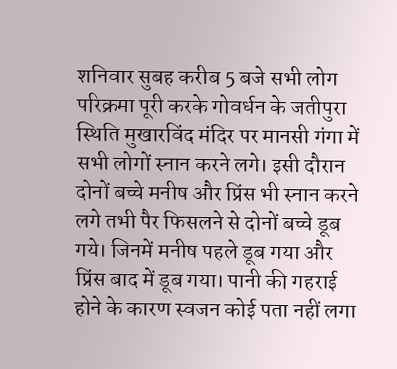शनिवार सुबह करीब 5 बजे सभी लोग परिक्रमा पूरी करके गोवर्धन के जतीपुरा स्थिति मुखारविंद मंदिर पर मानसी गंगा में सभी लोगों स्नान करने लगे। इसी दौरान दोनों बच्चे मनीष और प्रिंस भी स्नान करने लगे तभी पैर फिसलने से दोनों बच्चे डूब गये। जिनमें मनीष पहले डूब गया और प्रिंस बाद में डूब गया। पानी की गहराई होने के कारण स्वजन कोई पता नहीं लगा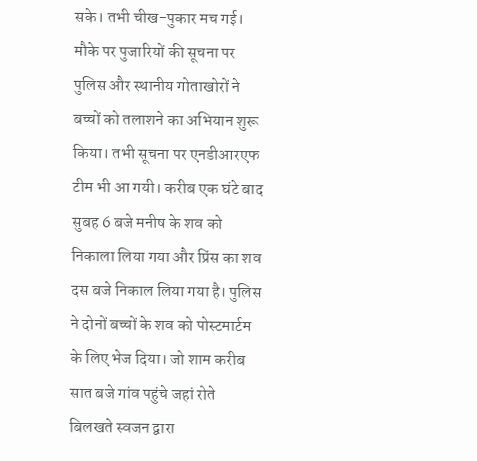सके। तभी चीख-पुकार मच गई। मौके पर पुजारियों की सूचना पर पुलिस और स्थानीय गोताखोरों ने बच्चों को तलाशने का अभियान शुरू किया। तभी सूचना पर एनडीआरएफ टीम भी आ गयी। करीब एक घंटे बाद सुबह 6 बजे मनीष के शव को निकाला लिया गया और प्रिंस का शव दस बजे निकाल लिया गया है। पुलिस ने दोनों बच्चों के शव को पोस्टमार्टम के लिए भेज दिया। जो शाम करीब सात बजे गांव पहुंचे जहां रोते बिलखते स्वजन द्वारा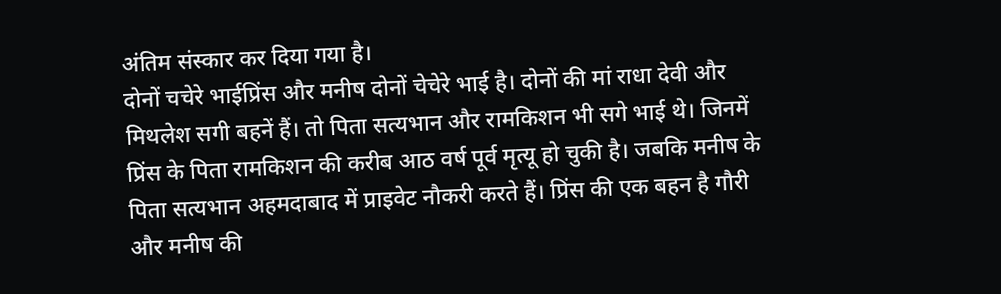अंतिम संस्कार कर दिया गया है।
दोनों चचेरे भाईप्रिंस और मनीष दोनों चेचेरे भाई है। दोनों की मां राधा देवी और मिथलेश सगी बहनें हैं। तो पिता सत्यभान और रामकिशन भी सगे भाई थे। जिनमें प्रिंस के पिता रामकिशन की करीब आठ वर्ष पूर्व मृत्यू हो चुकी है। जबकि मनीष के पिता सत्यभान अहमदाबाद में प्राइवेट नौकरी करते हैं। प्रिंस की एक बहन है गौरी और मनीष की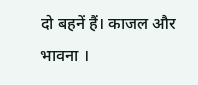दो बहनें हैं। काजल और भावना ।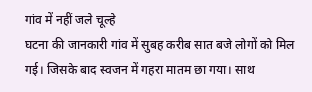गांव में नहीं जले चूल्हे
घटना की जानकारी गांव में सुबह करीब सात बजे लोगों को मिल गई। जिसके बाद स्वजन में गहरा मातम छा गया। साथ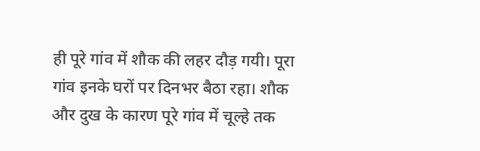ही पूरे गांव में शौक की लहर दौड़ गयी। पूरा गांव इनके घरों पर दिनभर बैठा रहा। शौक और दुख के कारण पूरे गांव में चूल्हे तक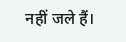नहीं जले हैं।